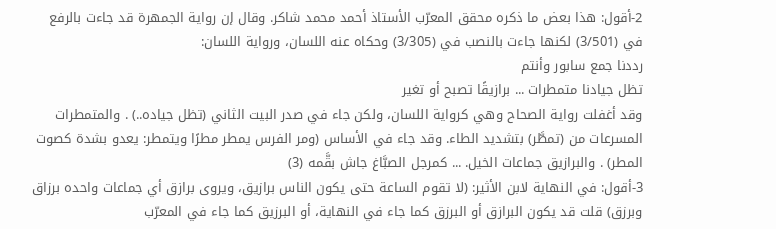2-أقول: هذا بعض ما ذكره محقق المعرّب الأستاذ أحمد محمد شاكر. وقال إن رواية الجمهرة قد جاءت بالرفع في (3/501) لكنها جاءت بالنصب في (3/305) وحكاه عنه اللسان، ورواية اللسان:
رددنا جمع سابور وأنتم
تظل جيادنا متمطرات ... برازيقًا تصبح أو تغير
وقد أغفلت رواية الصحاح وهي كرواية اللسان، ولكن جاء في صدر البيت الثاني (تظل جياده..) . والمتمطرات المسرعات من (تمطَّر) بتشديد الطاء. وقد جاء في الأساس (ومر الفرس يمطر مطرًا ويتمطر: يعدو بشدة كصوت المطر) . والبرازيق جماعات الخيل. ... كمرجل الصبَّاغ جاش بقَّمه (3)
3-أقول: في النهاية لابن الأثير: (لا تقوم الساعة حتى يكون الناس برازيق، ويروى برازق أي جماعات واحده برزاق وبرزق) قلت قد يكون البرازق أو البرزق كما جاء في النهاية، أو البرزيق كما جاء في المعرّب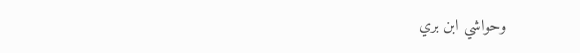وحواشي ابن بري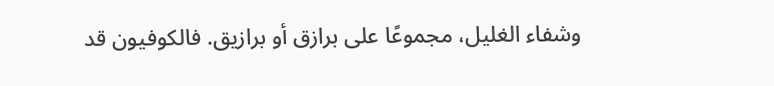وشفاء الغليل، مجموعًا على برازق أو برازيق. فالكوفيون قد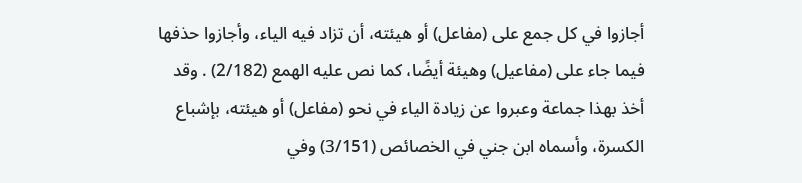أجازوا في كل جمع على (مفاعل) أو هيئته، أن تزاد فيه الياء، وأجازوا حذفها فيما جاء على (مفاعيل) وهيئة أيضًا، كما نص عليه الهمع (2/182) . وقد أخذ بهذا جماعة وعبروا عن زيادة الياء في نحو (مفاعل) أو هيئته، بإشباع الكسرة، وأسماه ابن جني في الخصائص (3/151) وفي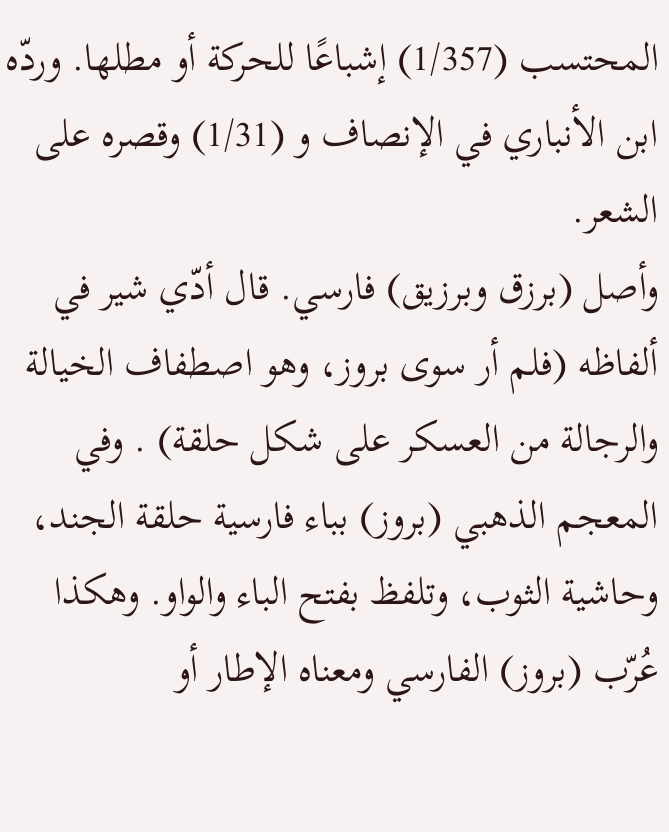المحتسب (1/357) إشباعًا للحركة أو مطلها. وردّه ابن الأنباري في الإنصاف و (1/31) وقصره على الشعر.
وأصل (برزق وبرزيق) فارسي. قال أدّي شير في ألفاظه (فلم أر سوى بروز، وهو اصطفاف الخيالة والرجالة من العسكر على شكل حلقة) . وفي المعجم الذهبي (بروز) بباء فارسية حلقة الجند، وحاشية الثوب، وتلفظ بفتح الباء والواو. وهكذا عُرّب (بروز) الفارسي ومعناه الإطار أو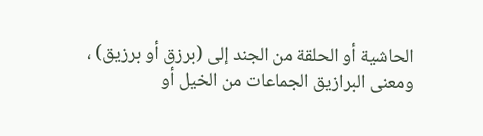الحاشية أو الحلقة من الجند إلى (برزق أو برزيق) ، ومعنى البرازيق الجماعات من الخيل أو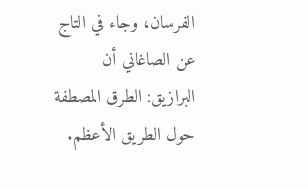الفرسان، وجاء في التاج عن الصاغاني أن البرازيق: الطرق المصطفة حول الطريق الأعظم.